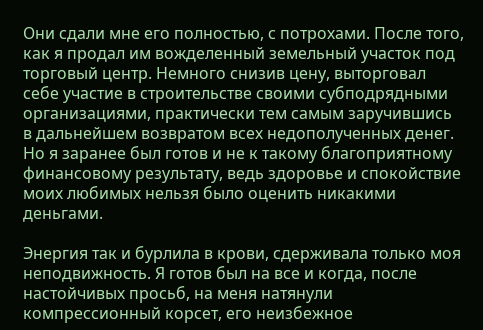Они сдали мне его полностью, с потрохами. После того, как я продал им вожделенный земельный участок под торговый центр. Немного снизив цену, выторговал себе участие в строительстве своими субподрядными организациями, практически тем самым заручившись в дальнейшем возвратом всех недополученных денег. Но я заранее был готов и не к такому благоприятному финансовому результату, ведь здоровье и спокойствие моих любимых нельзя было оценить никакими деньгами.

Энергия так и бурлила в крови, сдерживала только моя неподвижность. Я готов был на все и когда, после настойчивых просьб, на меня натянули компрессионный корсет, его неизбежное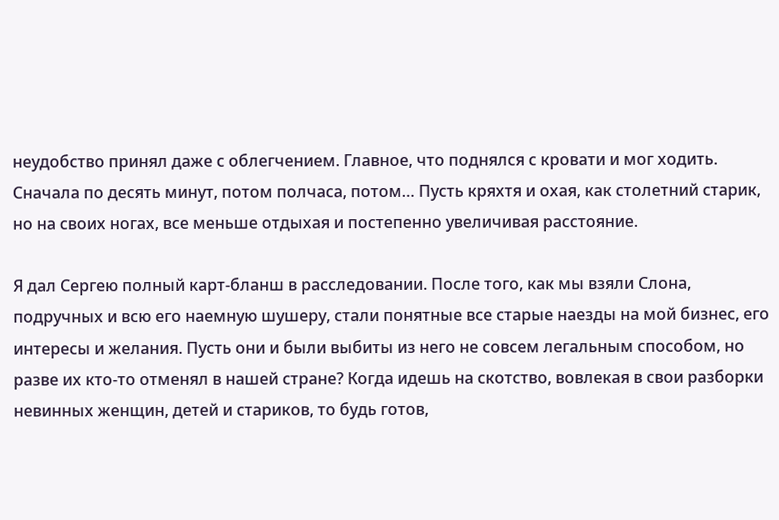неудобство принял даже с облегчением. Главное, что поднялся с кровати и мог ходить. Сначала по десять минут, потом полчаса, потом… Пусть кряхтя и охая, как столетний старик, но на своих ногах, все меньше отдыхая и постепенно увеличивая расстояние.

Я дал Сергею полный карт-бланш в расследовании. После того, как мы взяли Слона, подручных и всю его наемную шушеру, стали понятные все старые наезды на мой бизнес, его интересы и желания. Пусть они и были выбиты из него не совсем легальным способом, но разве их кто-то отменял в нашей стране? Когда идешь на скотство, вовлекая в свои разборки невинных женщин, детей и стариков, то будь готов,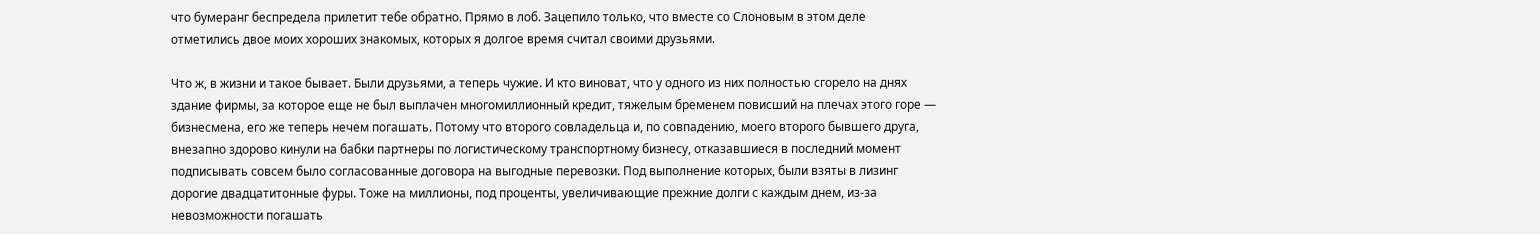что бумеранг беспредела прилетит тебе обратно. Прямо в лоб. Зацепило только, что вместе со Слоновым в этом деле отметились двое моих хороших знакомых, которых я долгое время считал своими друзьями.

Что ж, в жизни и такое бывает. Были друзьями, а теперь чужие. И кто виноват, что у одного из них полностью сгорело на днях здание фирмы, за которое еще не был выплачен многомиллионный кредит, тяжелым бременем повисший на плечах этого горе — бизнесмена, его же теперь нечем погашать. Потому что второго совладельца и, по совпадению, моего второго бывшего друга, внезапно здорово кинули на бабки партнеры по логистическому транспортному бизнесу, отказавшиеся в последний момент подписывать совсем было согласованные договора на выгодные перевозки. Под выполнение которых, были взяты в лизинг дорогие двадцатитонные фуры. Тоже на миллионы, под проценты, увеличивающие прежние долги с каждым днем, из-за невозможности погашать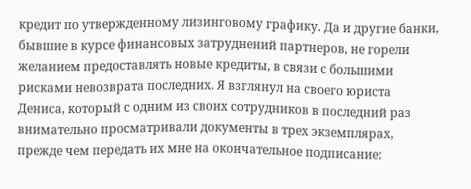кредит по утвержденному лизинговому графику. Да и другие банки, бывшие в курсе финансовых затруднений партнеров, не горели желанием предоставлять новые кредиты, в связи с большими рисками невозврата последних. Я взглянул на своего юриста Дениса, который с одним из своих сотрудников в последний раз внимательно просматривали документы в трех экземплярах, прежде чем передать их мне на окончательное подписание: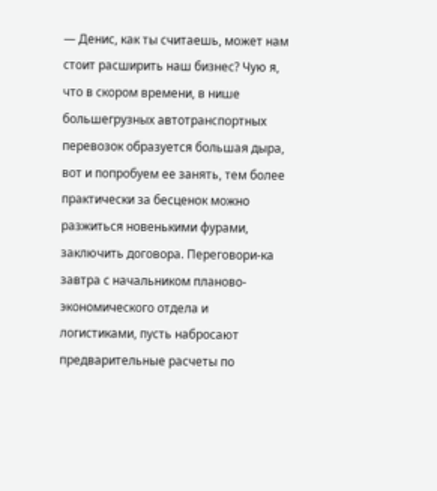— Денис, как ты считаешь, может нам стоит расширить наш бизнес? Чую я, что в скором времени, в нише большегрузных автотранспортных перевозок образуется большая дыра, вот и попробуем ее занять, тем более практически за бесценок можно разжиться новенькими фурами, заключить договора. Переговори-ка завтра с начальником планово-экономического отдела и логистиками, пусть набросают предварительные расчеты по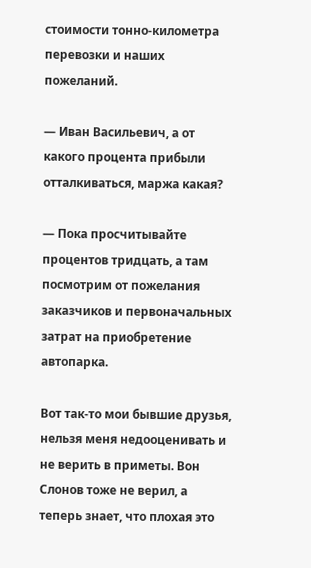стоимости тонно-километра перевозки и наших пожеланий.

— Иван Васильевич, а от какого процента прибыли отталкиваться, маржа какая?

— Пока просчитывайте процентов тридцать, а там посмотрим от пожелания заказчиков и первоначальных затрат на приобретение автопарка.

Вот так-то мои бывшие друзья, нельзя меня недооценивать и не верить в приметы. Вон Слонов тоже не верил, а теперь знает, что плохая это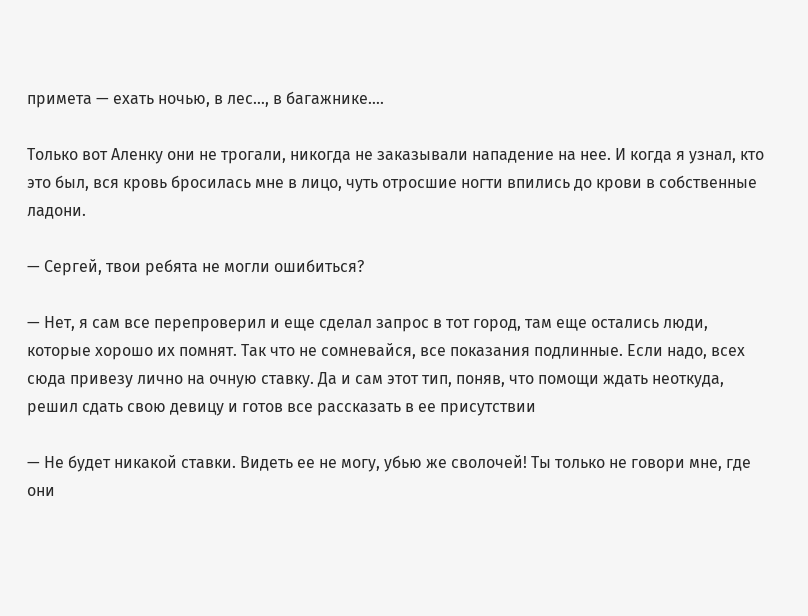примета — ехать ночью, в лес…, в багажнике….

Только вот Аленку они не трогали, никогда не заказывали нападение на нее. И когда я узнал, кто это был, вся кровь бросилась мне в лицо, чуть отросшие ногти впились до крови в собственные ладони.

— Сергей, твои ребята не могли ошибиться?

— Нет, я сам все перепроверил и еще сделал запрос в тот город, там еще остались люди, которые хорошо их помнят. Так что не сомневайся, все показания подлинные. Если надо, всех сюда привезу лично на очную ставку. Да и сам этот тип, поняв, что помощи ждать неоткуда, решил сдать свою девицу и готов все рассказать в ее присутствии

— Не будет никакой ставки. Видеть ее не могу, убью же сволочей! Ты только не говори мне, где они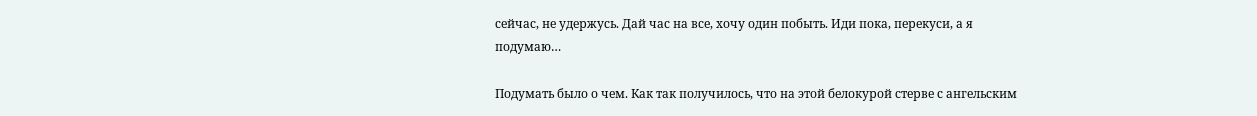сейчас, не удержусь. Дай час на все, хочу один побыть. Иди пока, перекуси, а я подумаю…

Подумать было о чем. Как так получилось, что на этой белокурой стерве с ангельским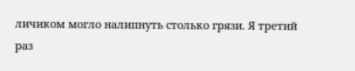личиком могло налипнуть столько грязи. Я третий раз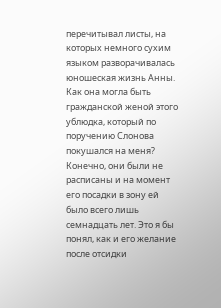перечитывал листы, на которых немного сухим языком разворачивалась юношеская жизнь Анны. Как она могла быть гражданской женой этого ублюдка, который по поручению Слонова покушался на меня? Конечно, они были не расписаны и на момент его посадки в зону ей было всего лишь семнадцать лет. Это я бы понял, как и его желание после отсидки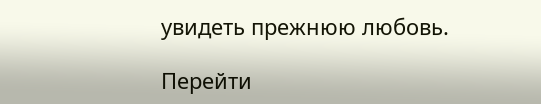увидеть прежнюю любовь.

Перейти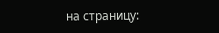на страницу: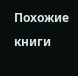Похожие книги